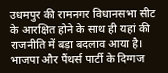उधमपुर की रामनगर विधानसभा सीट के आरक्षित होने के साथ ही यहां की राजनीति में बड़ा बदलाव आया है। भाजपा और पैंथर्स पार्टी के दिग्गज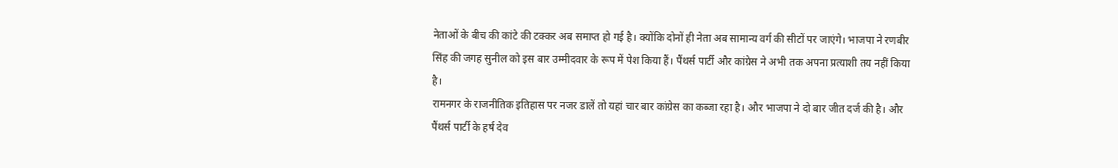नेताओं के बीच की कांटे की टक्कर अब समाप्त हो गई है। क्योंकि दोनों ही नेता अब सामान्य वर्ग की सीटों पर जाएंगे। भाजपा ने रणबीर सिंह की जगह सुनील को इस बार उम्मीदवार के रूप में पेश किया हैं। पैंथर्स पार्टी और कांग्रेस ने अभी तक अपना प्रत्याशी तय नहीं किया है।
रामनगर के राजनीतिक इतिहास पर नजर डालें तो यहां चार बार कांग्रेस का कब्जा रहा है। और भाजपा ने दो बार जीत दर्ज की है। और पैंथर्स पार्टी के हर्ष देव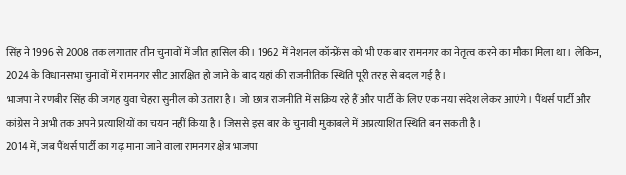सिंह ने 1996 से 2008 तक लगातार तीन चुनावों में जीत हासिल की। 1962 में नेशनल कॉन्फ्रेंस को भी एक बार रामनगर का नेतृत्व करने का मौका मिला था। लेकिन, 2024 के विधानसभा चुनावों में रामनगर सीट आरक्षित हो जाने के बाद यहां की राजनीतिक स्थिति पूरी तरह से बदल गई है।
भाजपा ने रणबीर सिंह की जगह युवा चेहरा सुनील को उतारा है। जो छात्र राजनीति में सक्रिय रहे हैं और पार्टी के लिए एक नया संदेश लेकर आएंगे। पैंथर्स पार्टी और कांग्रेस ने अभी तक अपने प्रत्याशियों का चयन नहीं किया है। जिससे इस बार के चुनावी मुकाबले में अप्रत्याशित स्थिति बन सकती है।
2014 में, जब पैंथर्स पार्टी का गढ़ माना जाने वाला रामनगर क्षेत्र भाजपा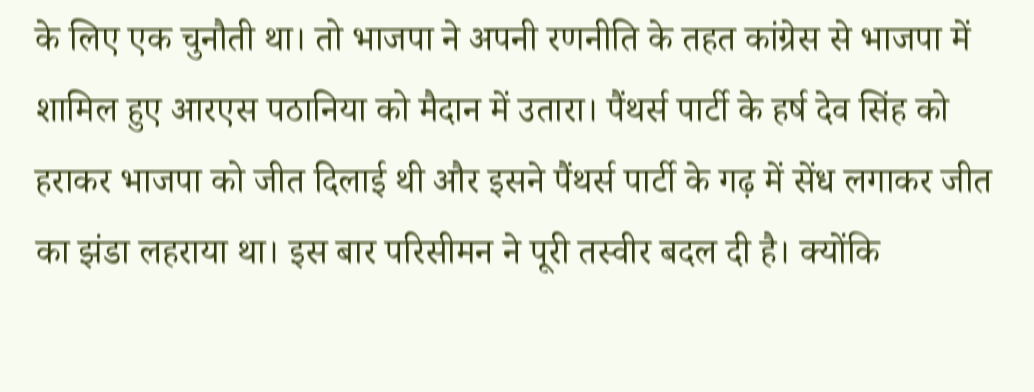के लिए एक चुनौती था। तो भाजपा ने अपनी रणनीति के तहत कांग्रेस से भाजपा में शामिल हुए आरएस पठानिया को मैदान में उतारा। पैंथर्स पार्टी के हर्ष देव सिंह को हराकर भाजपा को जीत दिलाई थी और इसने पैंथर्स पार्टी के गढ़ में सेंध लगाकर जीत का झंडा लहराया था। इस बार परिसीमन ने पूरी तस्वीर बदल दी है। क्योंकि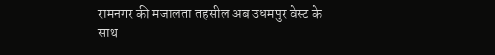रामनगर की मजालता तहसील अब उधमपुर वेस्ट के साथ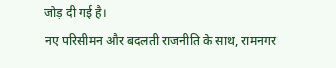जोड़ दी गई है।
नए परिसीमन और बदलती राजनीति के साथ, रामनगर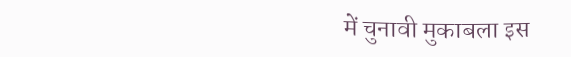में चुनावी मुकाबला इस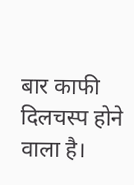बार काफी दिलचस्प होने वाला है।